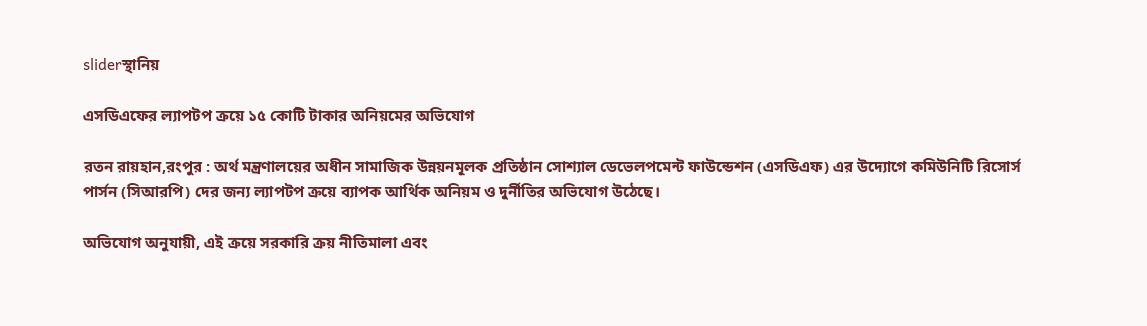sliderস্থানিয়

এসডিএফের ল্যাপটপ ক্রয়ে ১৫ কোটি টাকার অনিয়মের অভিযোগ

রতন রায়হান,রংপুর : অর্থ মন্ত্রণালয়ের অধীন সামাজিক উন্নয়নমূলক প্রতিষ্ঠান সোশ্যাল ডেভেলপমেন্ট ফাউন্ডেশন (এসডিএফ) এর উদ্যোগে কমিউনিটি রিসোর্স পার্সন (সিআরপি) দের জন্য ল্যাপটপ ক্রয়ে ব্যাপক আর্থিক অনিয়ম ও দুর্নীতির অভিযোগ উঠেছে।

অভিযোগ অনুযায়ী, এই ক্রয়ে সরকারি ক্রয় নীতিমালা এবং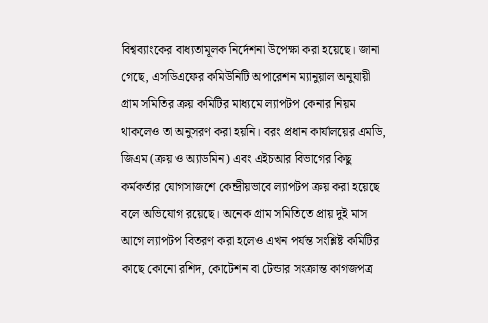বিশ্বব্যাংকের বাধ্যতামূলক নির্দেশনা উপেক্ষা করা হয়েছে। জানা গেছে, এসডিএফের কমিউনিটি অপারেশন ম্যানুয়াল অনুযায়ী গ্রাম সমিতির ক্রয় কমিটির মাধ্যমে ল্যাপটপ কেনার নিয়ম থাকলেও তা অনুসরণ করা হয়নি। বরং প্রধান কার্যালয়ের এমডি, জিএম (ক্রয় ও অ্যাডমিন) এবং এইচআর বিভাগের কিছু কর্মকর্তার যোগসাজশে কেন্দ্রীয়ভাবে ল্যাপটপ ক্রয় করা হয়েছে বলে অভিযোগ রয়েছে। অনেক গ্রাম সমিতিতে প্রায় দুই মাস আগে ল্যাপটপ বিতরণ করা হলেও এখন পর্যন্ত সংশ্লিষ্ট কমিটির কাছে কোনো রশিদ, কোটেশন বা টেন্ডার সংক্রান্ত কাগজপত্র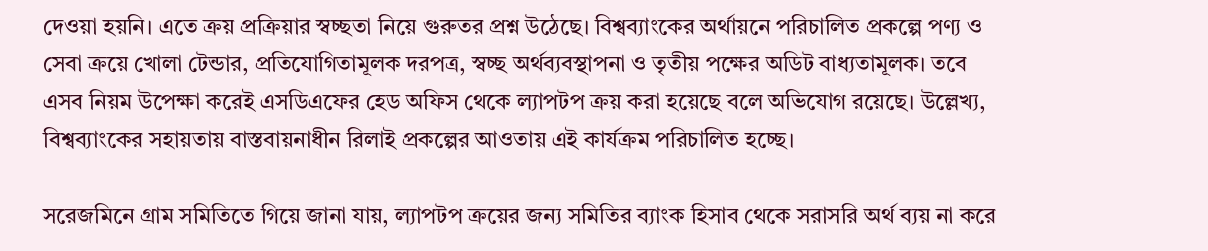দেওয়া হয়নি। এতে ক্রয় প্রক্রিয়ার স্বচ্ছতা নিয়ে গুরুতর প্রশ্ন উঠেছে। বিশ্বব্যাংকের অর্থায়নে পরিচালিত প্রকল্পে পণ্য ও সেবা ক্রয়ে খোলা টেন্ডার, প্রতিযোগিতামূলক দরপত্র, স্বচ্ছ অর্থব্যবস্থাপনা ও তৃতীয় পক্ষের অডিট বাধ্যতামূলক। তবে এসব নিয়ম উপেক্ষা করেই এসডিএফের হেড অফিস থেকে ল্যাপটপ ক্রয় করা হয়েছে বলে অভিযোগ রয়েছে। উল্লেখ্য, বিশ্বব্যাংকের সহায়তায় বাস্তবায়নাধীন রিলাই প্রকল্পের আওতায় এই কার্যক্রম পরিচালিত হচ্ছে।

সরেজমিনে গ্রাম সমিতিতে গিয়ে জানা যায়, ল্যাপটপ ক্রয়ের জন্য সমিতির ব্যাংক হিসাব থেকে সরাসরি অর্থ ব্যয় না করে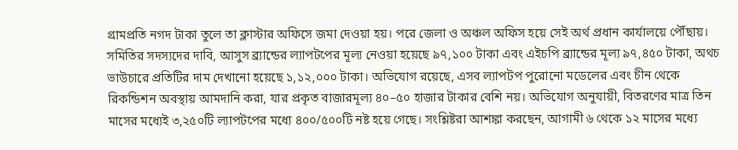গ্রামপ্রতি নগদ টাকা তুলে তা ক্লাস্টার অফিসে জমা দেওয়া হয়। পরে জেলা ও অঞ্চল অফিস হয়ে সেই অর্থ প্রধান কার্যালয়ে পৌঁছায়। সমিতির সদস্যদের দাবি, আসুস ব্র্যান্ডের ল্যাপটপের মূল্য নেওয়া হয়েছে ৯৭,১০০ টাকা এবং এইচপি ব্র্যান্ডের মূল্য ৯৭,৪৫০ টাকা, অথচ ভাউচারে প্রতিটির দাম দেখানো হয়েছে ১,১২,০০০ টাকা। অভিযোগ রয়েছে, এসব ল্যাপটপ পুরোনো মডেলের এবং চীন থেকে রিকন্ডিশন অবস্থায় আমদানি করা, যার প্রকৃত বাজারমূল্য ৪০–৫০ হাজার টাকার বেশি নয়। অভিযোগ অনুযায়ী, বিতরণের মাত্র তিন মাসের মধ্যেই ৩,২৫০টি ল্যাপটপের মধ্যে ৪০০/৫০০টি নষ্ট হয়ে গেছে। সংশ্লিষ্টরা আশঙ্কা করছেন, আগামী ৬ থেকে ১২ মাসের মধ্যে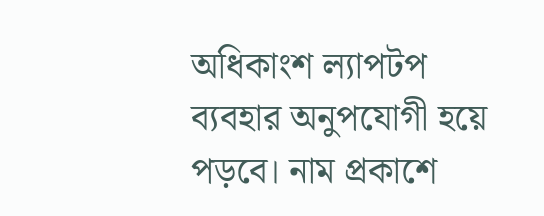অধিকাংশ ল্যাপটপ ব্যবহার অনুপযোগী হয়ে পড়বে। নাম প্রকাশে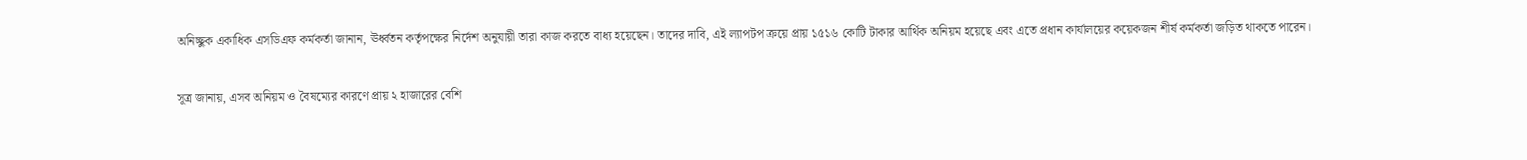অনিচ্ছুক একাধিক এসডিএফ কর্মকর্তা জানান, ঊর্ধ্বতন কর্তৃপক্ষের নির্দেশ অনুযায়ী তারা কাজ করতে বাধ্য হয়েছেন। তাদের দাবি, এই ল্যাপটপ ক্রয়ে প্রায় ১৫১৬ কোটি টাকার আর্থিক অনিয়ম হয়েছে এবং এতে প্রধান কার্যালয়ের কয়েকজন শীর্ষ কর্মকর্তা জড়িত থাকতে পারেন।

সূত্র জানায়, এসব অনিয়ম ও বৈষম্যের কারণে প্রায় ২ হাজারের বেশি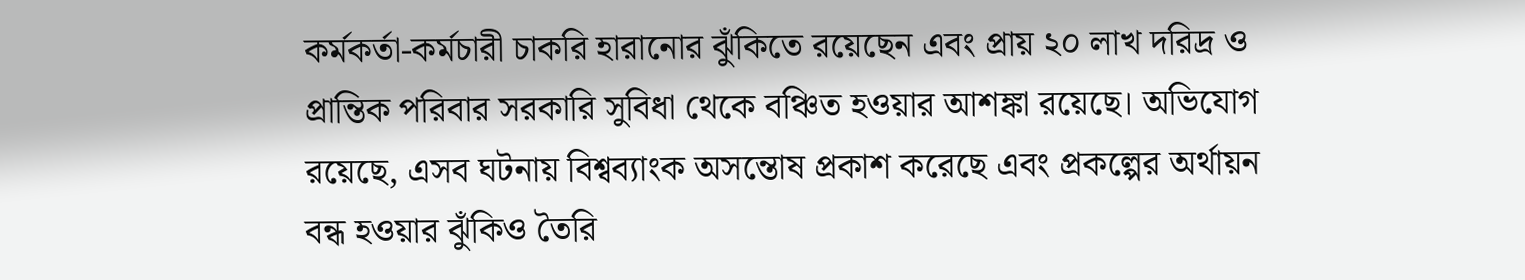কর্মকর্তা-কর্মচারী চাকরি হারানোর ঝুঁকিতে রয়েছেন এবং প্রায় ২০ লাখ দরিদ্র ও প্রান্তিক পরিবার সরকারি সুবিধা থেকে বঞ্চিত হওয়ার আশঙ্কা রয়েছে। অভিযোগ রয়েছে, এসব ঘটনায় বিশ্বব্যাংক অসন্তোষ প্রকাশ করেছে এবং প্রকল্পের অর্থায়ন বন্ধ হওয়ার ঝুঁকিও তৈরি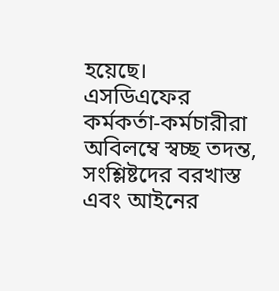হয়েছে। এসডিএফের কর্মকর্তা-কর্মচারীরা অবিলম্বে স্বচ্ছ তদন্ত, সংশ্লিষ্টদের বরখাস্ত এবং আইনের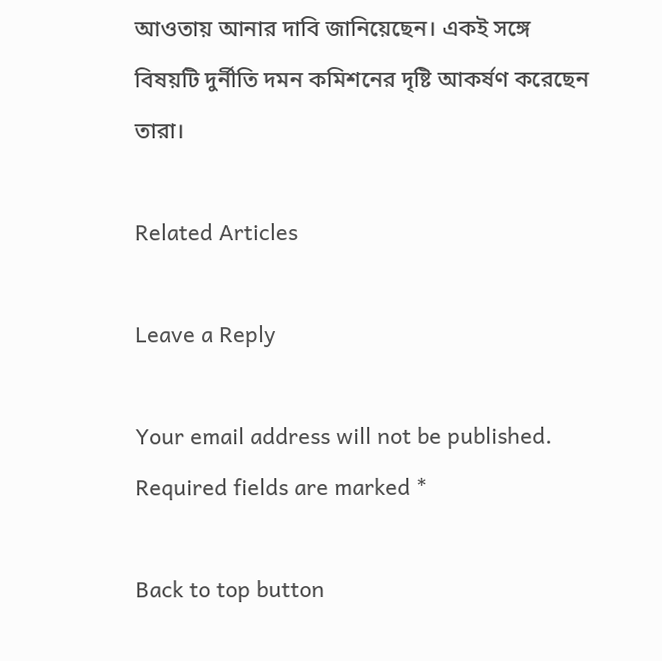আওতায় আনার দাবি জানিয়েছেন। একই সঙ্গে বিষয়টি দুর্নীতি দমন কমিশনের দৃষ্টি আকর্ষণ করেছেন তারা।

Related Articles

Leave a Reply

Your email address will not be published. Required fields are marked *

Back to top button